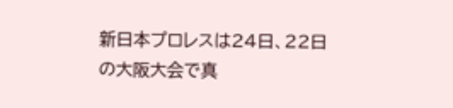新日本プロレスは24日、22日の大阪大会で真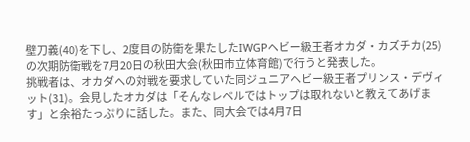壁刀義(40)を下し、2度目の防衛を果たしたIWGPヘビー級王者オカダ・カズチカ(25)の次期防衛戦を7月20日の秋田大会(秋田市立体育館)で行うと発表した。
挑戦者は、オカダへの対戦を要求していた同ジュニアヘビー級王者プリンス・デヴィット(31)。会見したオカダは「そんなレベルではトップは取れないと教えてあげます」と余裕たっぷりに話した。また、同大会では4月7日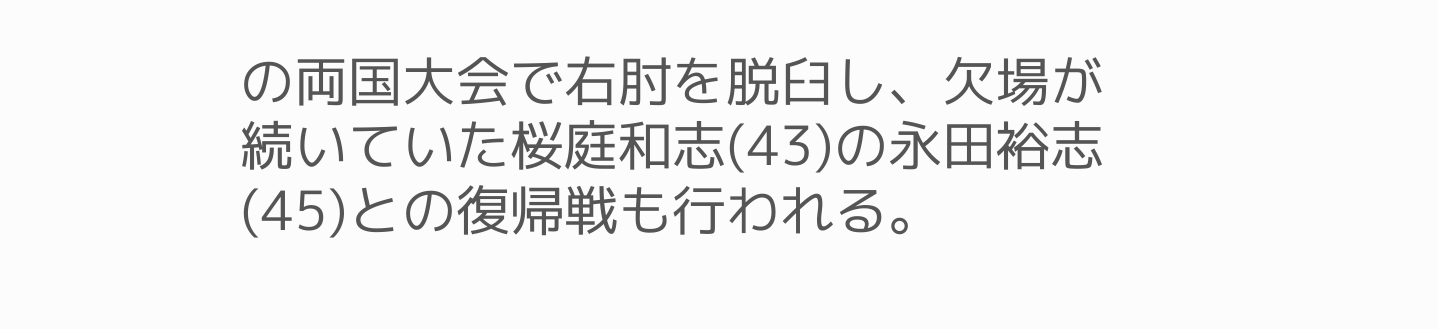の両国大会で右肘を脱臼し、欠場が続いていた桜庭和志(43)の永田裕志(45)との復帰戦も行われる。